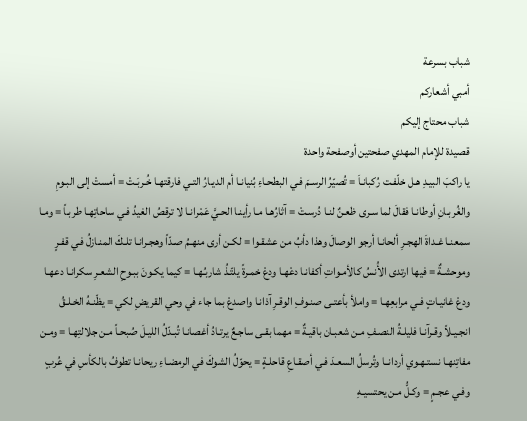شباب بسرعة
أمبي أشعاركم
شباب محتاج إليكم
قصيدة للإمام المهدي صفحتين أوصفحة واحدة
يا راكبَ البيـدِ هـل خلّفـت رُكبانـاَ = تُصيّرُ الرسـمَ فـي البطحـاءِ بُنيانـا أم الديـارُ التـي فارقتهـا خُـربَـتْ = أمستْ إلى البـومِ والغُربـانِ أوطانـا فقالَ لما سـرى ظعـنٌ لنـا دُرسـتْ = آثارُهـا مـا رأينـا الحـيَّ عَمْرانـا لا ترقصُ الغيدُ فـي ساحاتِهـا طربـاً = ومـا سمعنـا غـداةَ الهجـرِ ألحانـا أرجو الوصالَ وهذا دأبُ من عشقـوا = لكـن أرى منهـمُ صـدّاً وهجـرانـا تلـكَ المنـازلُ فـي قفـرٍ وموحشـةٌ = فيها ارتدى الأُنسُ كالأمـواتِ أكفانـا دعْهـا ودعْ خمـرةً يلتّـذُ شاربُـهـا = كيما يكـونَ ببـوحِ الشعـرِ سكرانـا دعهـا ودعْ غانيـاتٍ فـي مرابعِهـا = واملأ بأعتـى صنـوفِ الوقـرِ آذانـا واصدعْ بما جاء في وحي القريضِ لكي = يظّنـهُ الخـلـقُ انجـيـلاً وقـرآنـا فليلـةُ النصـفِ مـن شعبـان باقيـةٌ = مهما بقـى ساجـعٌ يرتـادُ أغصانـا تُبـدّلُ الليـلَ صُبحـاً مـن جلالتِهـا = ومـن مفاتِنهـا نستـهـوي أردانــا وتُرسلُ السعـدَ فـي أصقـاعِ قاحلـةٍ = يحوّلُ الشوكَ في الرمضـاءِ ريحانـا تطوفُ بالكأسِ في عُربٍ وفـي عجـمٍ = وكـلُّ مـن يحتسيـهِ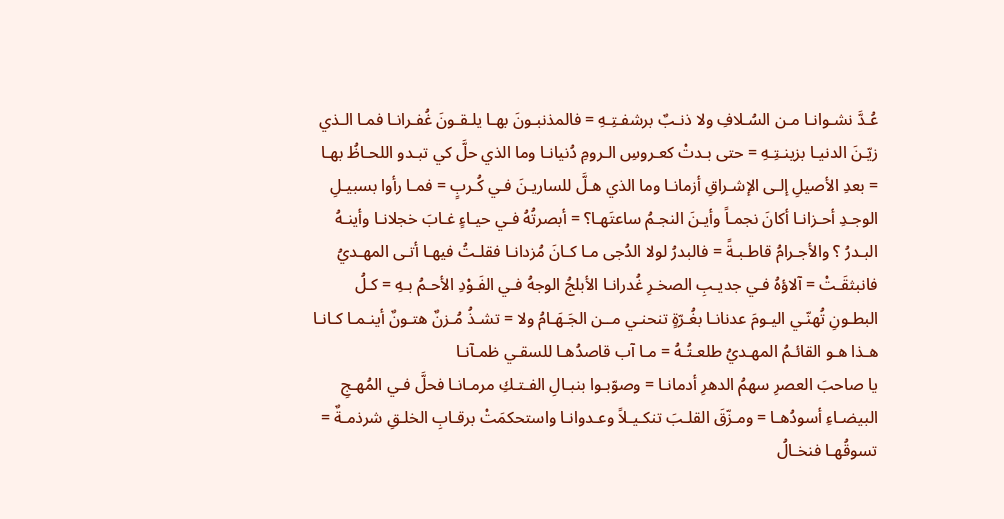عُـدَّ نشـوانـا مـن السُـلافِ ولا ذنـبٌ برشفـتِـهِ = فالمذنبـونَ بهـا يلـقـونَ غُفـرانـا فمـا الـذي زيّـنَ الدنيـا بزينـتِـهِ = حتى بـدتْ كعـروسِ الـرومِ دُنيانـا وما الذي حلَّ كي تبـدو اللحـاظُ بهـا = بعدِ الأصيلِ إلـى الإشـراقِ أزمانـا وما الذي هـلَّ للساريـنَ فـي كُـربٍ = فمـا رأوا بسبيـلِ الوجـدِ أحـزانـا أكانَ نجمـاً وأيـنَ النجـمُ ساعتَهـا؟ = أبصرتُهُ فـي حيـاءٍ غـابَ خجلانـا وأينـهُ البـدرُ ؟ والأجـرامُ قاطـبـةً = فالبدرُ لولا الدُجى مـا كـانَ مُزدانـا فقلـتُ فيهـا أتـى المهـديُ فانبثقَـتْ = آلاؤهُ فـي جديـبِ الصخـرِ غُدرانـا الأبلجُ الوجهُ فـي الفَـوْدِ الأحـمُ بـهِ = كـلُ البطـونِ تُهنّـي اليـومَ عدنانـا بغُـرّةٍ تنحنـي مــن الجَـهَـامُ ولا = تشـذُ مُـزنٌ هتـونٌ أينـمـا كـانـا هـذا هـو القائـمُ المهـديُ طلعـتُـهُ = مـا آب قاصدُهـا للسقـي ظمـآنـا
يا صاحبَ العصرِ سهمُ الدهرِ أدمانـا = وصوّبـوا بنبـالِ الفـتـكِ مرمـانـا فحلَّ فـي المُهـجِ البيضـاءِ أسودُهـا = ومـزّقَ القلـبَ تنكـيـلاً وعـدوانـا واستحكمَتْ برقـابِ الخلـقِ شرذمـةٌ = تسوقُهـا فنخـالُ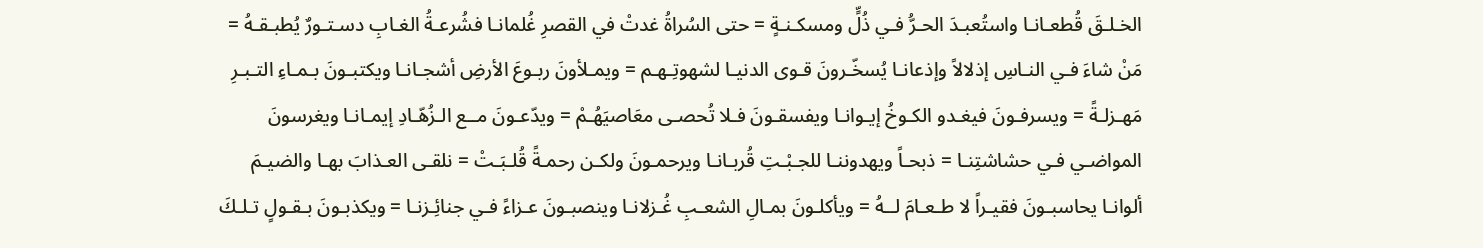الخـلـقَ قُطعـانـا واستُعبـدَ الحـرُّ فـي ذُلٍّ ومسكـنـةٍ = حتى السُراةُ غدتْ في القصرِ غُلمانـا فشُرعـةُ الغـابِ دسـتـورٌ يُطبـقـهُ = مَنْ شاءَ فـي النـاسِ إذلالاً وإذعانـا يُسخّـرونَ قـوى الدنيـا لشهوتِـهـم = ويمـلأونَ ربـوعَ الأرضِ أشجـانـا ويكتبـونَ بـمـاءِ التـبـرِ مَهـزلـةً = ويسرفـونَ فيغـدو الكـوخُ إيـوانـا ويفسقـونَ فـلا تُحصـى معَاصيَهُـمْ = ويدّعـونَ مــع الـزُهّـادِ إيمـانـا ويغرسونَ المواضـي فـي حشاشتِنـا = ذبحـاً ويهدوننـا للجـبْـتِ قُربـانـا ويرحمـونَ ولكـن رحمـةً قُلـبَـتْ = نلقـى العـذابَ بهـا والضيـمَ ألوانـا يحاسبـونَ فقيـراً لا طـعـامَ لــهُ = ويأكلـونَ بمـالِ الشعـبِ غُـزلانـا وينصبـونَ عـزاءً فـي جنائِـزنـا = ويكذبـونَ بـقـولٍ تـلـكَ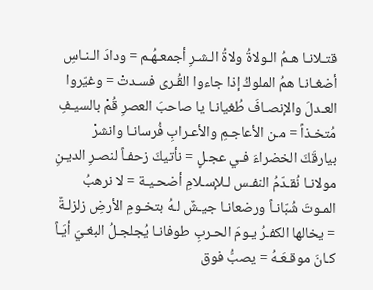قتـلانـا هـمُ الـولاةُ ولاةُ الـشـرِ أجمعـهُـم = ودادَ الـنـاسِ أضغـانـا همُ الملوكُ إذا جاءوا القُـرى فسـدتْ = وغيّروا العـدلَ والإنصـافَ طُغيانـا يا صاحبَ العصرِ قُمْ بالسيـفِ مُتخـذاً = مـن الأعاجـمِ والأعـرابِ فُرسانـا وانشرْ بيارقَكَ الخضراءَ فـي عجـلٍ = نأتيكَ زحفـاً لنصـرِ الديـنِ مولانـا نُقـدّمُ النفـس لـلإسـلامِ أضحـيـة = لا نرهبُ المـوتَ شُبّانـاً ورضعانـا جيـشٌ لـهُ بتخـومِ الأرضِ زلزلـةٌ = يخالها الكفـرُ يـومَ الحـربِ طوفانـا يُجلجـلُ البغـيَ أيَـاً كـانَ موقـعَـهُ = يصبُّ فوق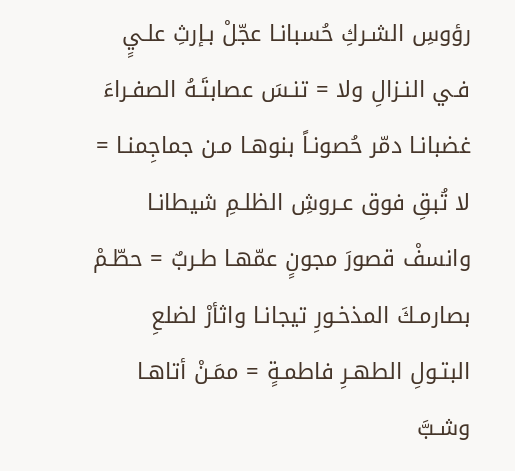رؤوسِ الشـركِ حُسبانـا عجّلْ بـإرثِ علـيٍ فـي النـزالِ ولا = تنـسَ عصابتَـهُ الصفـراءَ غضبانـا دمّر حُصونـاً بنوهـا مـن جماجِمنـا = لا تُبقِ فوق عـروشِ الظلـمِ شيطانـا وانسفْ قصورَ مجونٍ عمّهـا طـربٌ = حطّـمْ بصارمـكَ المذخـورِ تيجانـا واثأرْ لضلعِ البتـولِ الطهـرِ فاطمـةٍ = ممَـنْ أتاهـا وشـبَّ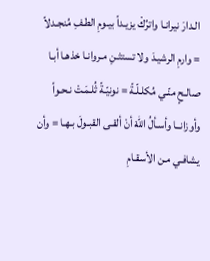الـدارَ نيرانـا واترُكْ يزيـداً بيـومِ الطـفِ مُنجـدلاً = وارمِ الرشيـدَ ولا تستثـنِ مـروانـا خذهـا أبـا صالـحٍ منّـي مُكلـلّـةً = نونيّـةً ثُلـمَـتْ نـحـواً وأوزانــا وأسـألُ اللهَ أنْ ألقـى القبـولَ بـهـا = وأن يشافـي مـن الأسقـامِ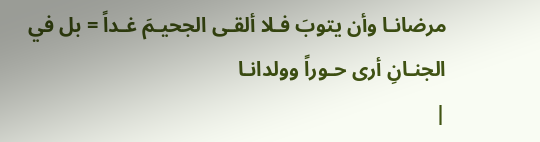مرضانـا وأن يتوبَ فـلا ألقـى الجحيـمَ غـداً = بل في الجنـانِ أرى حـوراً وولدانـا
|